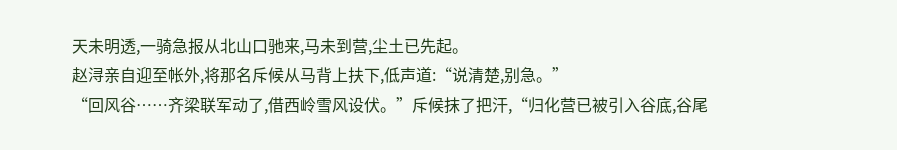天未明透,一骑急报从北山口驰来,马未到营,尘土已先起。
赵浔亲自迎至帐外,将那名斥候从马背上扶下,低声道:“说清楚,别急。”
“回风谷……齐梁联军动了,借西岭雪风设伏。”斥候抹了把汗,“归化营已被引入谷底,谷尾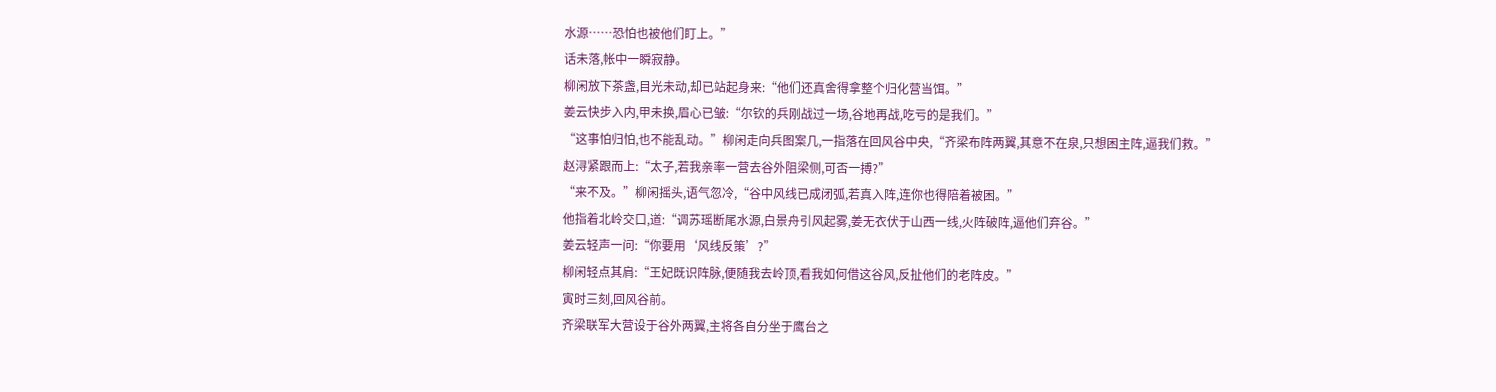水源……恐怕也被他们盯上。”
话未落,帐中一瞬寂静。
柳闲放下茶盏,目光未动,却已站起身来:“他们还真舍得拿整个归化营当饵。”
姜云快步入内,甲未换,眉心已皱:“尔钦的兵刚战过一场,谷地再战,吃亏的是我们。”
“这事怕归怕,也不能乱动。”柳闲走向兵图案几,一指落在回风谷中央,“齐梁布阵两翼,其意不在泉,只想困主阵,逼我们救。”
赵浔紧跟而上:“太子,若我亲率一营去谷外阻梁侧,可否一搏?”
“来不及。”柳闲摇头,语气忽冷,“谷中风线已成闭弧,若真入阵,连你也得陪着被困。”
他指着北岭交口,道:“调苏瑶断尾水源,白景舟引风起雾,姜无衣伏于山西一线,火阵破阵,逼他们弃谷。”
姜云轻声一问:“你要用‘风线反策’?”
柳闲轻点其肩:“王妃既识阵脉,便随我去岭顶,看我如何借这谷风,反扯他们的老阵皮。”
寅时三刻,回风谷前。
齐梁联军大营设于谷外两翼,主将各自分坐于鹰台之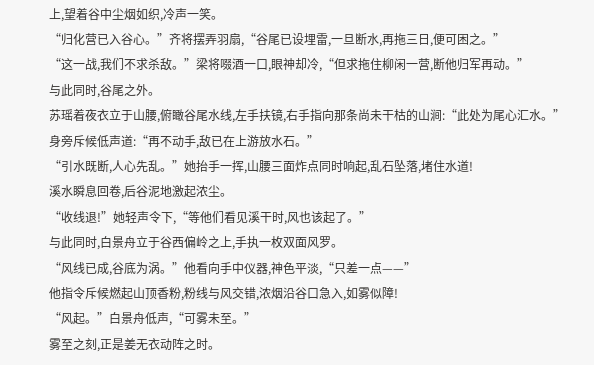上,望着谷中尘烟如织,冷声一笑。
“归化营已入谷心。”齐将摆弄羽扇,“谷尾已设埋雷,一旦断水,再拖三日,便可困之。”
“这一战,我们不求杀敌。”梁将啜酒一口,眼神却冷,“但求拖住柳闲一营,断他归军再动。”
与此同时,谷尾之外。
苏瑶着夜衣立于山腰,俯瞰谷尾水线,左手扶镜,右手指向那条尚未干枯的山涧:“此处为尾心汇水。”
身旁斥候低声道:“再不动手,敌已在上游放水石。”
“引水既断,人心先乱。”她抬手一挥,山腰三面炸点同时响起,乱石坠落,堵住水道!
溪水瞬息回卷,后谷泥地激起浓尘。
“收线退!”她轻声令下,“等他们看见溪干时,风也该起了。”
与此同时,白景舟立于谷西偏岭之上,手执一枚双面风罗。
“风线已成,谷底为涡。”他看向手中仪器,神色平淡,“只差一点——”
他指令斥候燃起山顶香粉,粉线与风交错,浓烟沿谷口急入,如雾似障!
“风起。”白景舟低声,“可雾未至。”
雾至之刻,正是姜无衣动阵之时。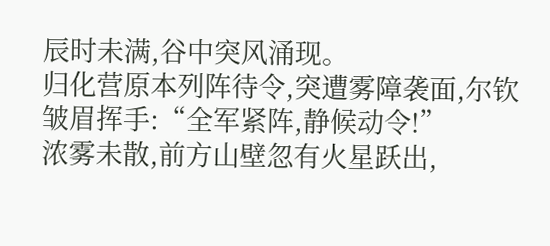辰时未满,谷中突风涌现。
归化营原本列阵待令,突遭雾障袭面,尔钦皱眉挥手:“全军紧阵,静候动令!”
浓雾未散,前方山壁忽有火星跃出,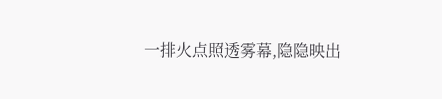一排火点照透雾幕,隐隐映出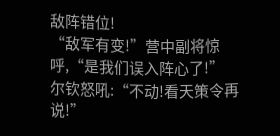敌阵错位!
“敌军有变!”营中副将惊呼,“是我们误入阵心了!”
尔钦怒吼:“不动!看天策令再说!”